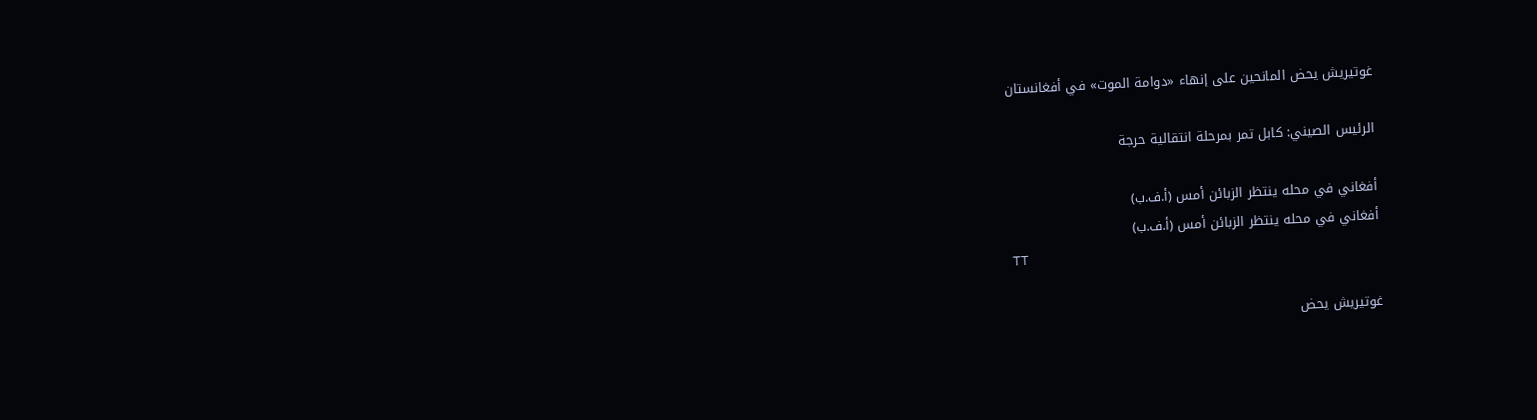غوتيريش يحض المانحين على إنهاء «دوامة الموت» في أفغانستان

الرئيس الصيني: كابل تمر بمرحلة انتقالية حرجة

أفغاني في محله ينتظر الزبائن أمس (أ.ف.ب)
أفغاني في محله ينتظر الزبائن أمس (أ.ف.ب)
TT

غوتيريش يحض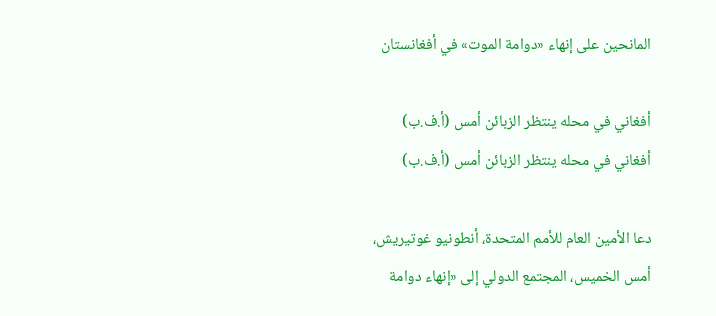المانحين على إنهاء «دوامة الموت» في أفغانستان

أفغاني في محله ينتظر الزبائن أمس (أ.ف.ب)
أفغاني في محله ينتظر الزبائن أمس (أ.ف.ب)

دعا الأمين العام للأمم المتحدة، أنطونيو غوتيريش، أمس الخميس، المجتمع الدولي إلى «إنهاء دوامة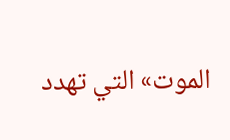الموت» التي تهدد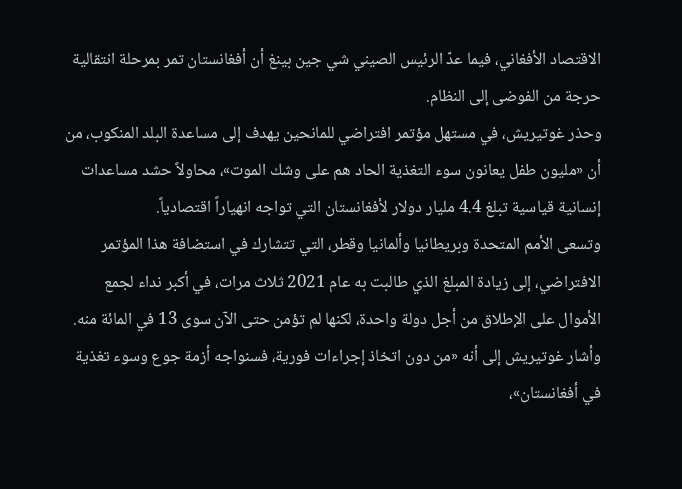الاقتصاد الأفغاني، فيما عدّ الرئيس الصيني شي جين بينغ أن أفغانستان تمر بمرحلة انتقالية حرجة من الفوضى إلى النظام.
وحذر غوتيريش، في مستهل مؤتمر افتراضي للمانحين يهدف إلى مساعدة البلد المنكوب، من أن «مليون طفل يعانون سوء التغذية الحاد هم على وشك الموت»، محاولاً حشد مساعدات إنسانية قياسية تبلغ 4.4 مليار دولار لأفغانستان التي تواجه انهياراً اقتصادياً.
وتسعى الأمم المتحدة وبريطانيا وألمانيا وقطر، التي تتشارك في استضافة هذا المؤتمر الافتراضي، إلى زيادة المبلغ الذي طالبت به عام 2021 ثلاث مرات، في أكبر نداء لجمع الأموال على الإطلاق من أجل دولة واحدة، لكنها لم تؤمن حتى الآن سوى 13 في المائة منه.
وأشار غوتيريش إلى أنه «من دون اتخاذ إجراءات فورية، فسنواجه أزمة جوع وسوء تغذية في أفغانستان»،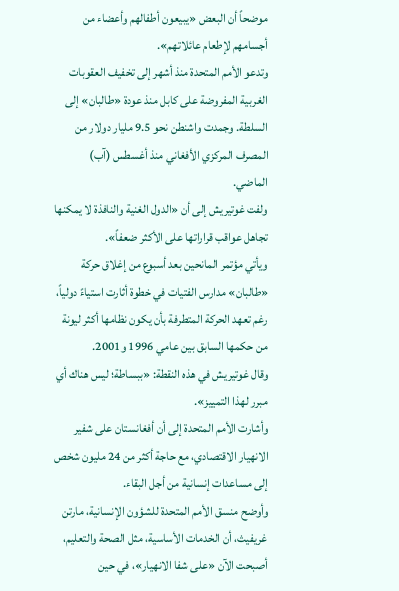موضحاً أن البعض «يبيعون أطفالهم وأعضاء من أجسامهم لإطعام عائلاتهم».
وتدعو الأمم المتحدة منذ أشهر إلى تخفيف العقوبات الغربية المفروضة على كابل منذ عودة «طالبان» إلى السلطة. وجمدت واشنطن نحو 9.5 مليار دولار من المصرف المركزي الأفغاني منذ أغسطس (آب) الماضي.
ولفت غوتيريش إلى أن «الدول الغنية والنافذة لا يمكنها تجاهل عواقب قراراتها على الأكثر ضعفاً».
ويأتي مؤتمر المانحين بعد أسبوع من إغلاق حركة «طالبان» مدارس الفتيات في خطوة أثارت استياءً دولياً، رغم تعهد الحركة المتطرفة بأن يكون نظامها أكثر ليونة من حكمها السابق بين عامي 1996 و2001.
وقال غوتيريش في هذه النقطة: «ببساطة؛ ليس هناك أي مبرر لهذا التمييز».
وأشارت الأمم المتحدة إلى أن أفغانستان على شفير الانهيار الاقتصادي، مع حاجة أكثر من 24 مليون شخص إلى مساعدات إنسانية من أجل البقاء.
وأوضح منسق الأمم المتحدة للشؤون الإنسانية، مارتن غريفيث، أن الخدمات الأساسية، مثل الصحة والتعليم، أصبحت الآن «على شفا الانهيار»، في حين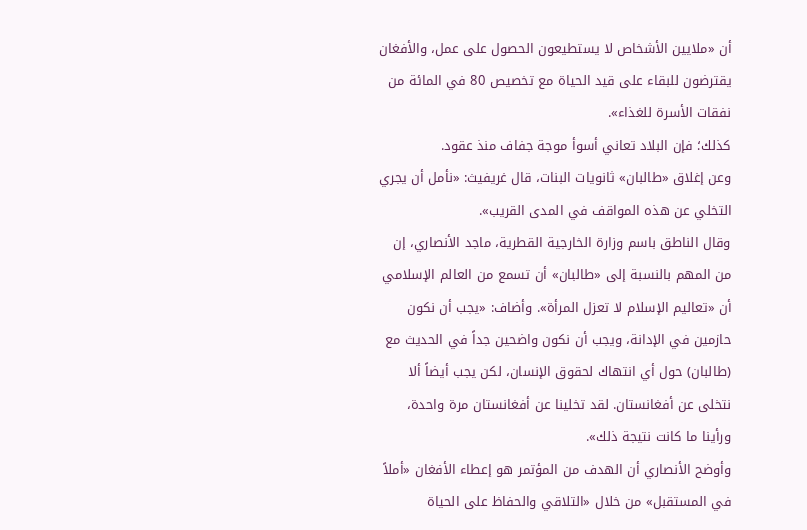أن «ملايين الأشخاص لا يستطيعون الحصول على عمل، والأفغان يقترضون للبقاء على قيد الحياة مع تخصيص 80 في المائة من نفقات الأسرة للغذاء».
كذلك؛ فإن البلاد تعاني أسوأ موجة جفاف منذ عقود.
وعن إغلاق «طالبان» ثانويات البنات، قال غريفيث: «نأمل أن يجري التخلي عن هذه المواقف في المدى القريب».
وقال الناطق باسم وزارة الخارجية القطرية، ماجد الأنصاري، إن من المهم بالنسبة إلى «طالبان» أن تسمع من العالم الإسلامي أن «تعاليم الإسلام لا تعزل المرأة». وأضاف: «يجب أن نكون حازمين في الإدانة، ويجب أن نكون واضحين جداً في الحديث مع (طالبان) حول أي انتهاك لحقوق الإنسان، لكن يجب أيضاً ألا نتخلى عن أفغانستان. لقد تخلينا عن أفغانستان مرة واحدة، ورأينا ما كانت نتيجة ذلك».
وأوضح الأنصاري أن الهدف من المؤتمر هو إعطاء الأفغان «أملاً في المستقبل» من خلال «التلاقي والحفاظ على الحياة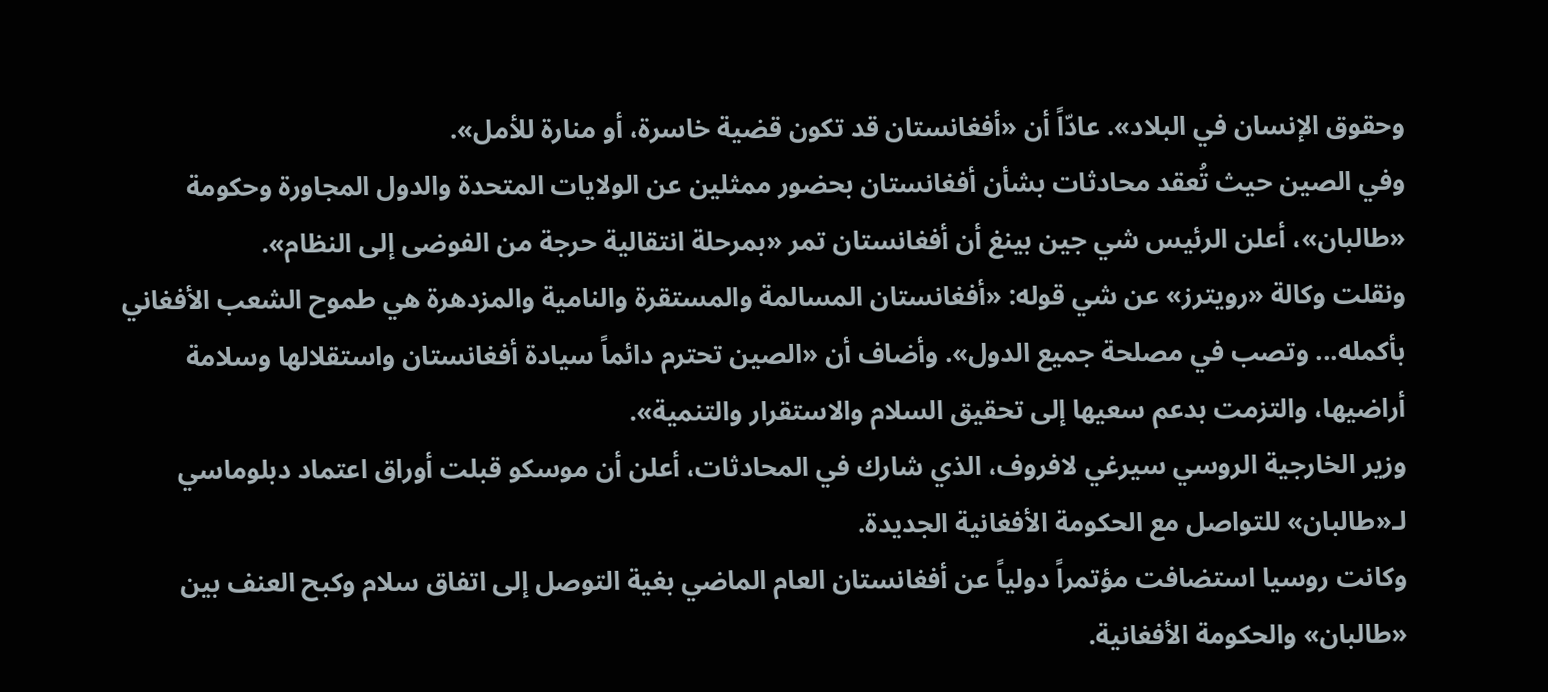وحقوق الإنسان في البلاد». عادّاً أن «أفغانستان قد تكون قضية خاسرة، أو منارة للأمل».
وفي الصين حيث تُعقد محادثات بشأن أفغانستان بحضور ممثلين عن الولايات المتحدة والدول المجاورة وحكومة «طالبان»، أعلن الرئيس شي جين بينغ أن أفغانستان تمر «بمرحلة انتقالية حرجة من الفوضى إلى النظام».
ونقلت وكالة «رويترز» عن شي قوله: «أفغانستان المسالمة والمستقرة والنامية والمزدهرة هي طموح الشعب الأفغاني بأكمله... وتصب في مصلحة جميع الدول». وأضاف أن «الصين تحترم دائماً سيادة أفغانستان واستقلالها وسلامة أراضيها، والتزمت بدعم سعيها إلى تحقيق السلام والاستقرار والتنمية».
وزير الخارجية الروسي سيرغي لافروف، الذي شارك في المحادثات، أعلن أن موسكو قبلت أوراق اعتماد دبلوماسي لـ«طالبان» للتواصل مع الحكومة الأفغانية الجديدة.
وكانت روسيا استضافت مؤتمراً دولياً عن أفغانستان العام الماضي بغية التوصل إلى اتفاق سلام وكبح العنف بين «طالبان» والحكومة الأفغانية.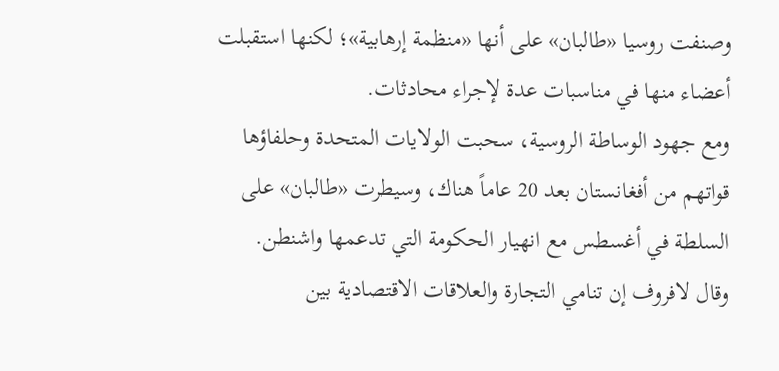وصنفت روسيا «طالبان» على أنها «منظمة إرهابية»؛ لكنها استقبلت أعضاء منها في مناسبات عدة لإجراء محادثات.
ومع جهود الوساطة الروسية، سحبت الولايات المتحدة وحلفاؤها قواتهم من أفغانستان بعد 20 عاماً هناك، وسيطرت «طالبان» على السلطة في أغسطس مع انهيار الحكومة التي تدعمها واشنطن.
وقال لافروف إن تنامي التجارة والعلاقات الاقتصادية بين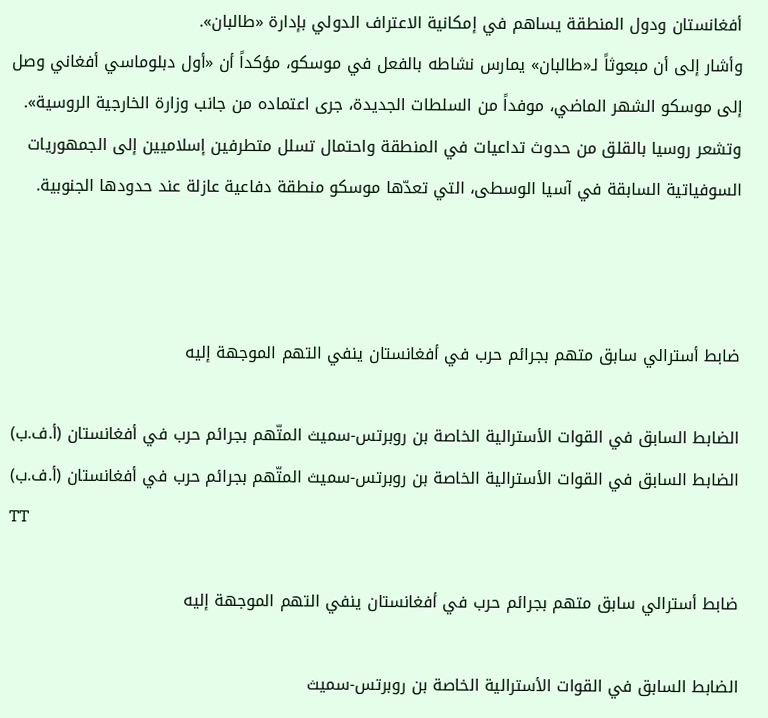أفغانستان ودول المنطقة يساهم في إمكانية الاعتراف الدولي بإدارة «طالبان».
وأشار إلى أن مبعوثاً لـ«طالبان» يمارس نشاطه بالفعل في موسكو، مؤكداً أن «أول دبلوماسي أفغاني وصل إلى موسكو الشهر الماضي، موفداً من السلطات الجديدة، جرى اعتماده من جانب وزارة الخارجية الروسية».
وتشعر روسيا بالقلق من حدوث تداعيات في المنطقة واحتمال تسلل متطرفين إسلاميين إلى الجمهوريات السوفياتية السابقة في آسيا الوسطى، التي تعدّها موسكو منطقة دفاعية عازلة عند حدودها الجنوبية.



ضابط أسترالي سابق متهم بجرائم حرب في أفغانستان ينفي التهم الموجهة إليه

الضابط السابق في القوات الأسترالية الخاصة بن روبرتس-سميث المتّهم بجرائم حرب في أفغانستان (أ.ف.ب)
الضابط السابق في القوات الأسترالية الخاصة بن روبرتس-سميث المتّهم بجرائم حرب في أفغانستان (أ.ف.ب)
TT

ضابط أسترالي سابق متهم بجرائم حرب في أفغانستان ينفي التهم الموجهة إليه

الضابط السابق في القوات الأسترالية الخاصة بن روبرتس-سميث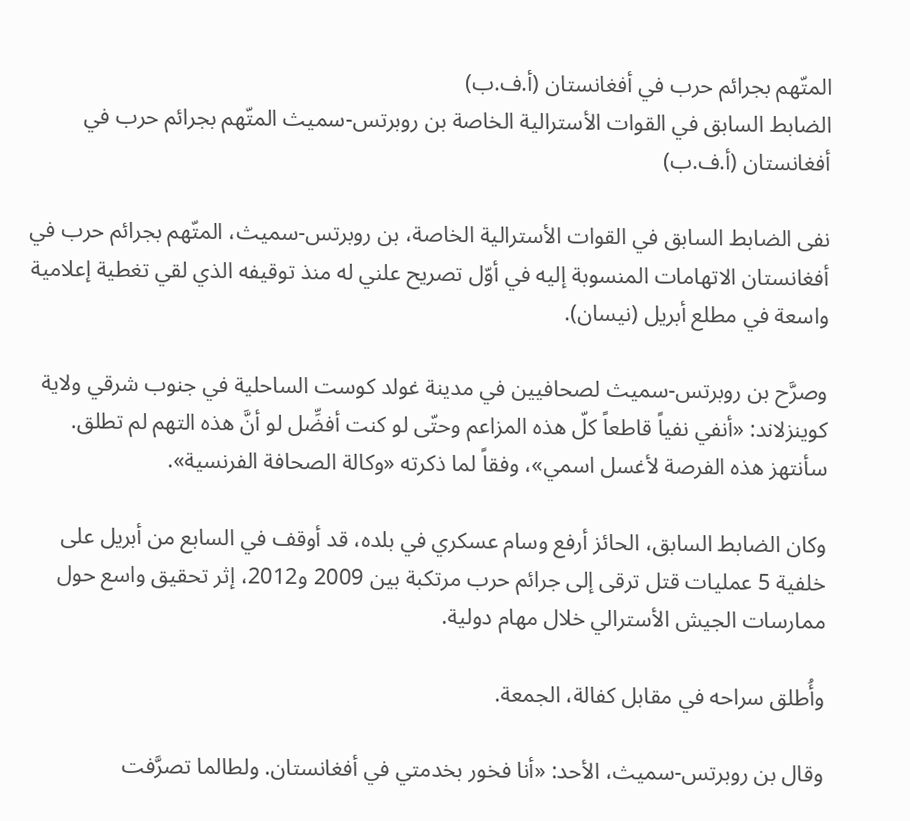المتّهم بجرائم حرب في أفغانستان (أ.ف.ب)
الضابط السابق في القوات الأسترالية الخاصة بن روبرتس-سميث المتّهم بجرائم حرب في أفغانستان (أ.ف.ب)

نفى الضابط السابق في القوات الأسترالية الخاصة، بن روبرتس-سميث، المتّهم بجرائم حرب في أفغانستان الاتهامات المنسوبة إليه في أوّل تصريح علني له منذ توقيفه الذي لقي تغطية إعلامية واسعة في مطلع أبريل (نيسان).

وصرَّح بن روبرتس-سميث لصحافيين في مدينة غولد كوست الساحلية في جنوب شرقي ولاية كوينزلاند: «أنفي نفياً قاطعاً كلّ هذه المزاعم وحتّى لو كنت أفضِّل لو أنَّ هذه التهم لم تطلق. سأنتهز هذه الفرصة لأغسل اسمي»، وفقاً لما ذكرته «وكالة الصحافة الفرنسية».

وكان الضابط السابق، الحائز أرفع وسام عسكري في بلده، قد أوقف في السابع من أبريل على خلفية 5 عمليات قتل ترقى إلى جرائم حرب مرتكبة بين 2009 و2012، إثر تحقيق واسع حول ممارسات الجيش الأسترالي خلال مهام دولية.

وأُطلق سراحه في مقابل كفالة، الجمعة.

وقال بن روبرتس-سميث، الأحد: «أنا فخور بخدمتي في أفغانستان. ولطالما تصرَّفت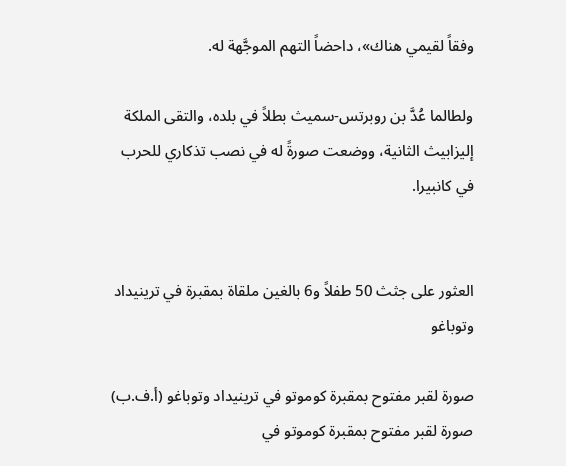وفقاً لقيمي هناك»، داحضاً التهم الموجَّهة له.

ولطالما عُدَّ بن روبرتس-سميث بطلاً في بلده، والتقى الملكة إليزابيث الثانية، ووضعت صورةً له في نصب تذكاري للحرب في كانبيرا.


العثور على جثث 50 طفلاً و6 بالغين ملقاة بمقبرة في ترينيداد وتوباغو

صورة لقبر مفتوح بمقبرة كوموتو في ترينيداد وتوباغو (أ.ف.ب)
صورة لقبر مفتوح بمقبرة كوموتو في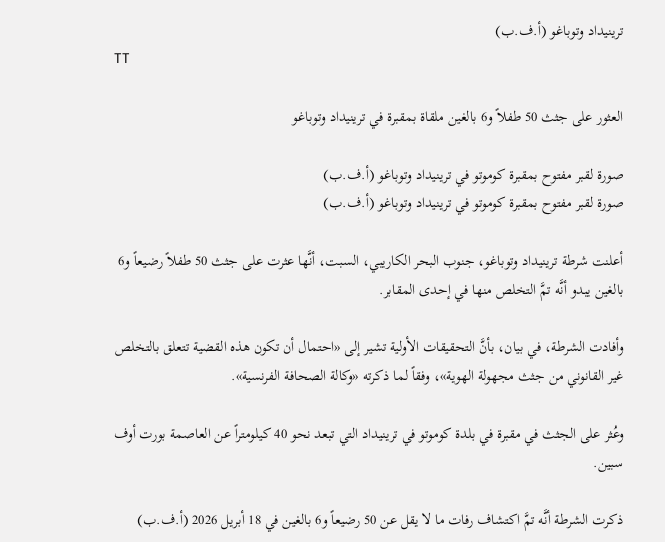ترينيداد وتوباغو (أ.ف.ب)
TT

العثور على جثث 50 طفلاً و6 بالغين ملقاة بمقبرة في ترينيداد وتوباغو

صورة لقبر مفتوح بمقبرة كوموتو في ترينيداد وتوباغو (أ.ف.ب)
صورة لقبر مفتوح بمقبرة كوموتو في ترينيداد وتوباغو (أ.ف.ب)

أعلنت شرطة ترينيداد وتوباغو، جنوب البحر الكاريبي، السبت، أنَّها عثرت على جثث 50 طفلاً رضيعاً و6 بالغين يبدو أنَّه تمَّ التخلص منها في إحدى المقابر.

وأفادت الشرطة، في بيان، بأنَّ التحقيقات الأولية تشير إلى «احتمال أن تكون هذه القضية تتعلق بالتخلص غير القانوني من جثث مجهولة الهوية»، وفقاً لما ذكرته «وكالة الصحافة الفرنسية».

وعُثر على الجثث في مقبرة في بلدة كوموتو في ترينيداد التي تبعد نحو 40 كيلومتراً عن العاصمة بورت أوف سبين.

ذكرت الشرطة أنَّه تمَّ اكتشاف رفات ما لا يقل عن 50 رضيعاً و6 بالغين في 18 أبريل 2026 (أ.ف.ب)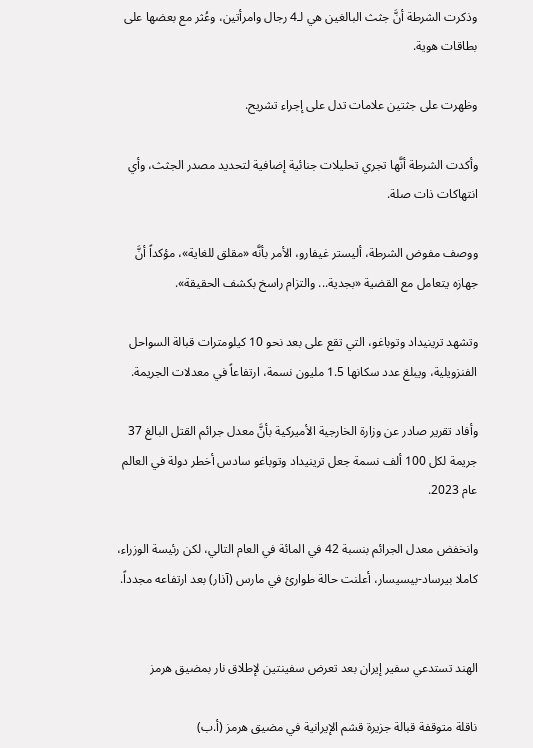وذكرت الشرطة أنَّ جثث البالغين هي لـ4 رجال وامرأتين، وعُثر مع بعضها على بطاقات هوية.

وظهرت على جثتين علامات تدل على إجراء تشريح.

وأكدت الشرطة أنَّها تجري تحليلات جنائية إضافية لتحديد مصدر الجثث، وأي انتهاكات ذات صلة.

ووصف مفوض الشرطة، أليستر غيفارو، الأمر بأنَّه «مقلق للغاية»، مؤكداً أنَّ جهازه يتعامل مع القضية «بجدية... والتزام راسخ بكشف الحقيقة».

وتشهد ترينيداد وتوباغو، التي تقع على بعد نحو 10 كيلومترات قبالة السواحل الفنزويلية، ويبلغ عدد سكانها 1.5 مليون نسمة، ارتفاعاً في معدلات الجريمة.

وأفاد تقرير صادر عن وزارة الخارجية الأميركية بأنَّ معدل جرائم القتل البالغ 37 جريمة لكل 100 ألف نسمة جعل ترينيداد وتوباغو سادس أخطر دولة في العالم عام 2023.

وانخفض معدل الجرائم بنسبة 42 في المائة في العام التالي، لكن رئيسة الوزراء، كاملا بيرساد-بيسيسار، أعلنت حالة طوارئ في مارس (آذار) بعد ارتفاعه مجدداً.


الهند تستدعي سفير إيران بعد تعرض سفينتين لإطلاق نار بمضيق هرمز

ناقلة متوقفة قبالة جزيرة قشم الإيرانية في مضيق هرمز (أ.ب)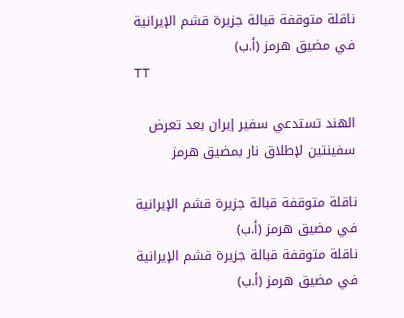ناقلة متوقفة قبالة جزيرة قشم الإيرانية في مضيق هرمز (أ.ب)
TT

الهند تستدعي سفير إيران بعد تعرض سفينتين لإطلاق نار بمضيق هرمز

ناقلة متوقفة قبالة جزيرة قشم الإيرانية في مضيق هرمز (أ.ب)
ناقلة متوقفة قبالة جزيرة قشم الإيرانية في مضيق هرمز (أ.ب)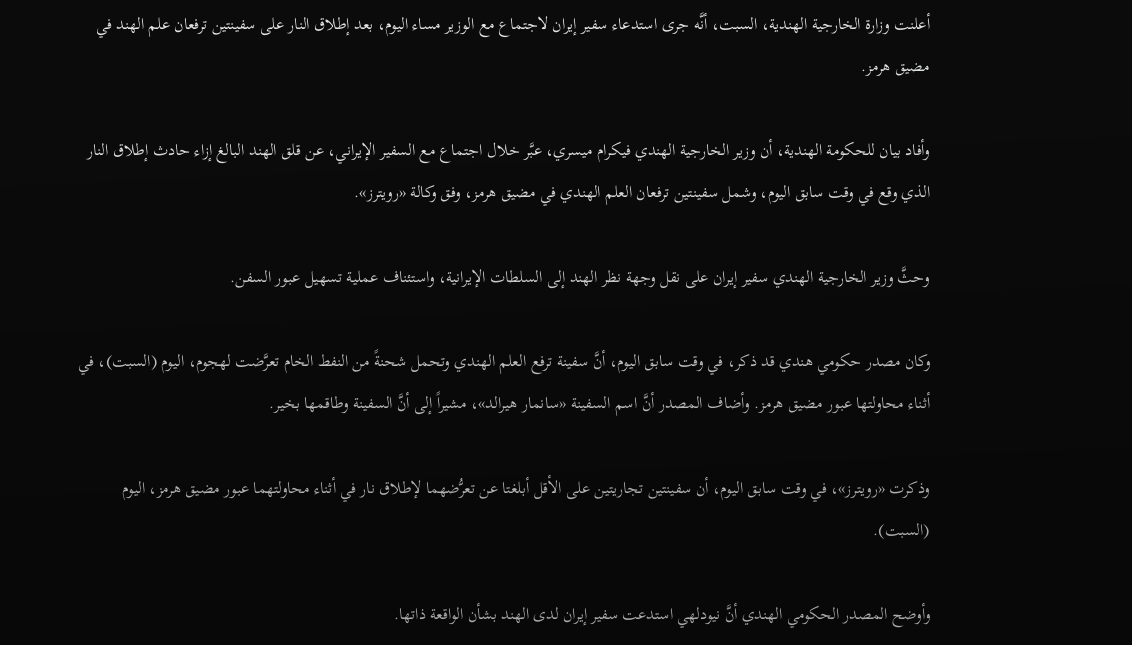أعلنت وزارة الخارجية الهندية، السبت، أنَّه جرى استدعاء سفير إيران لاجتماع مع الوزير مساء اليوم، بعد إطلاق النار على سفينتين ترفعان علم الهند في مضيق هرمز.

وأفاد بيان للحكومة الهندية، أن وزير الخارجية الهندي فيكرام ميسري، عبَّر خلال اجتماع مع السفير الإيراني، عن قلق الهند ‌البالغ إزاء ‌حادث إطلاق النار الذي وقع في وقت سابق اليوم، وشمل سفينتين ترفعان العلم الهندي في مضيق هرمز، وفق وكالة «رويترز».

وحثَّ وزير الخارجية الهندي سفير إيران على نقل وجهة نظر الهند إلى السلطات الإيرانية، واستئناف عملية تسهيل عبور السفن.

وكان مصدر حكومي هندي قد ذكر، في وقت سابق اليوم، أنَّ سفينة ترفع العلم الهندي وتحمل شحنةً من النفط الخام تعرَّضت لهجوم، اليوم (السبت)، في أثناء محاولتها عبور مضيق هرمز. وأضاف المصدر أنَّ اسم السفينة «سانمار هيرالد»، مشيراً إلى أنَّ السفينة وطاقمها بخير.

وذكرت «رويترز»، في وقت سابق اليوم، أن سفينتين تجاريتين على الأقل أبلغتا عن تعرُّضهما لإطلاق نار في أثناء محاولتهما عبور مضيق هرمز، اليوم (السبت).

وأوضح المصدر الحكومي الهندي أنَّ نيودلهي استدعت سفير إيران لدى الهند بشأن الواقعة ذاتها.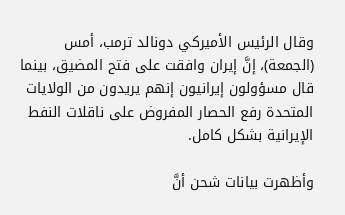وقال الرئيس الأميركي دونالد ترمب، أمس (الجمعة)، إنَّ إيران وافقت على فتح المضيق، بينما قال مسؤولون إيرانيون إنهم يريدون من الولايات المتحدة رفع الحصار المفروض على ناقلات النفط الإيرانية بشكل كامل.

وأظهرت بيانات شحن أنَّ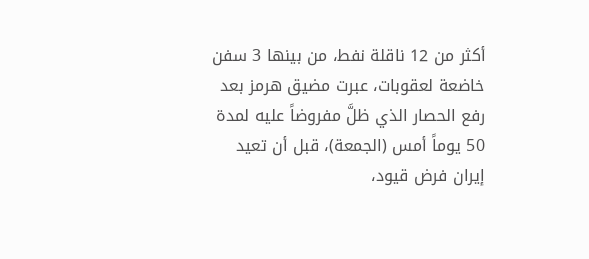أكثر من 12 ناقلة نفط، من بينها 3 سفن خاضعة لعقوبات، عبرت مضيق هرمز بعد رفع الحصار الذي ظلَّ مفروضاً عليه لمدة 50 يوماً أمس (الجمعة)، قبل أن تعيد إيران فرض قيود،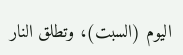اليوم (السبت)، وتطلق النار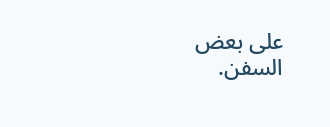على بعض السفن.